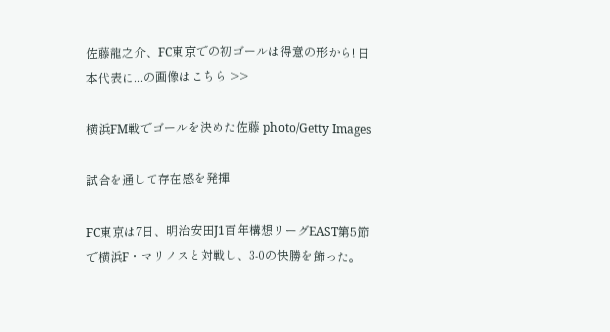佐藤龍之介、FC東京での初ゴールは得意の形から! 日本代表に...の画像はこちら >>

横浜FM戦でゴールを決めた佐藤 photo/Getty Images

試合を通して存在感を発揮

FC東京は7日、明治安田J1百年構想リーグEAST第5節で横浜F・マリノスと対戦し、3-0の快勝を飾った。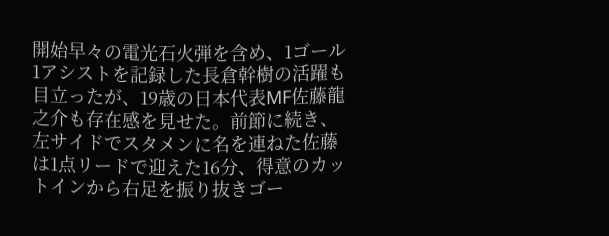開始早々の電光石火弾を含め、1ゴール1アシストを記録した長倉幹樹の活躍も目立ったが、19歳の日本代表MF佐藤龍之介も存在感を見せた。前節に続き、左サイドでスタメンに名を連ねた佐藤は1点リードで迎えた16分、得意のカットインから右足を振り抜きゴー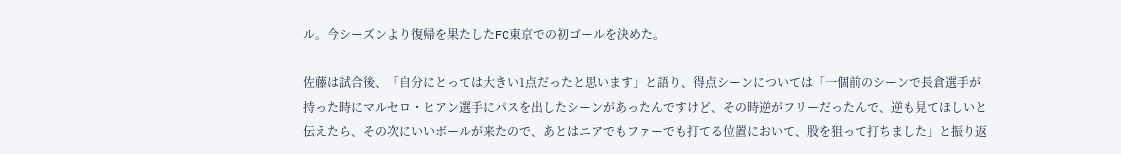ル。今シーズンより復帰を果たしたFC東京での初ゴールを決めた。

佐藤は試合後、「自分にとっては大きい1点だったと思います」と語り、得点シーンについては「一個前のシーンで長倉選手が持った時にマルセロ・ヒアン選手にパスを出したシーンがあったんですけど、その時逆がフリーだったんで、逆も見てほしいと伝えたら、その次にいいボールが来たので、あとはニアでもファーでも打てる位置において、股を狙って打ちました」と振り返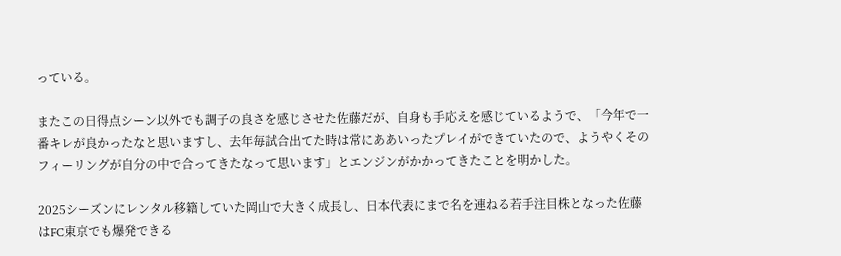っている。

またこの日得点シーン以外でも調子の良さを感じさせた佐藤だが、自身も手応えを感じているようで、「今年で一番キレが良かったなと思いますし、去年毎試合出てた時は常にああいったプレイができていたので、ようやくそのフィーリングが自分の中で合ってきたなって思います」とエンジンがかかってきたことを明かした。

2025シーズンにレンタル移籍していた岡山で大きく成長し、日本代表にまで名を連ねる若手注目株となった佐藤はFC東京でも爆発できる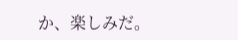か、楽しみだ。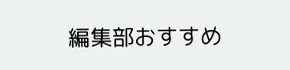編集部おすすめ